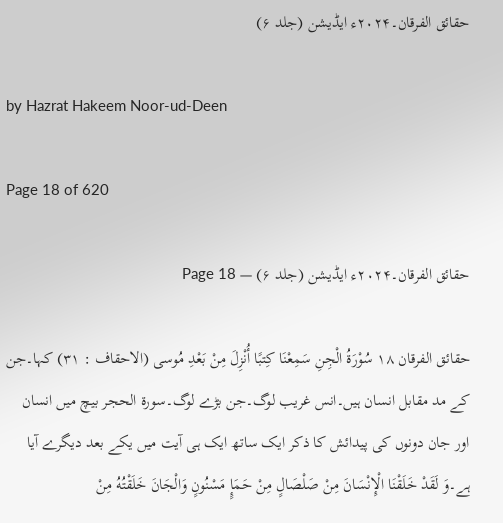حقائق الفرقان۔۲۰۲۴ء ایڈیشن (جلد ۶)

by Hazrat Hakeem Noor-ud-Deen

Page 18 of 620

حقائق الفرقان۔۲۰۲۴ء ایڈیشن (جلد ۶) — Page 18

حقائق الفرقان ۱۸ سُوْرَةُ الْجِنِ سَمِعْنَا كِتبًا أُنْزِلَ مِنْ بَعْدِ مُوسى (الاحقاف : ۳۱) کہا۔جن کے مد مقابل انسان ہیں۔انس غریب لوگ۔جن بڑے لوگ۔سورة الحجر بیچ میں انسان اور جان دونوں کی پیدائش کا ذکر ایک ساتھ ایک ہی آیت میں یکے بعد دیگرے آیا ہے۔وَ لَقَدْ خَلَقْنَا الْإِنْسَانَ مِنْ صَلْصَالٍ مِنْ حَمَإٍ مَسْنُونٍ وَالْجَانَ خَلَقْتُهُ مِنْ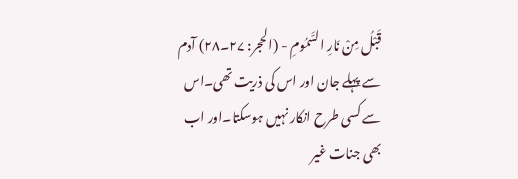قَبْلُ مِنْ نَارِ السَّمُومِ - (الحجر: ۲۷۔۲۸) آدم سے پہلے جان اور اس کی ذریت تھی۔اس سے کسی طرح انکار نہیں ہوسکتا۔اور اب بھی جنات غیر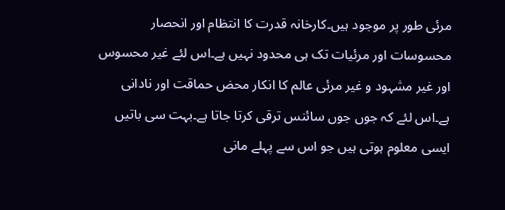مرئی طور پر موجود ہیں۔کارخانہ قدرت کا انتظام اور انحصار محسوسات اور مرئیات تک ہی محدود نہیں ہے۔اس لئے غیر محسوس اور غیر مشہود و غیر مرئی عالم کا انکار محض حماقت اور نادانی ہے۔اس لئے کہ جوں جوں سائنس ترقی کرتا جاتا ہے۔بہت سی باتیں ایسی معلوم ہوتی ہیں جو اس سے پہلے مانی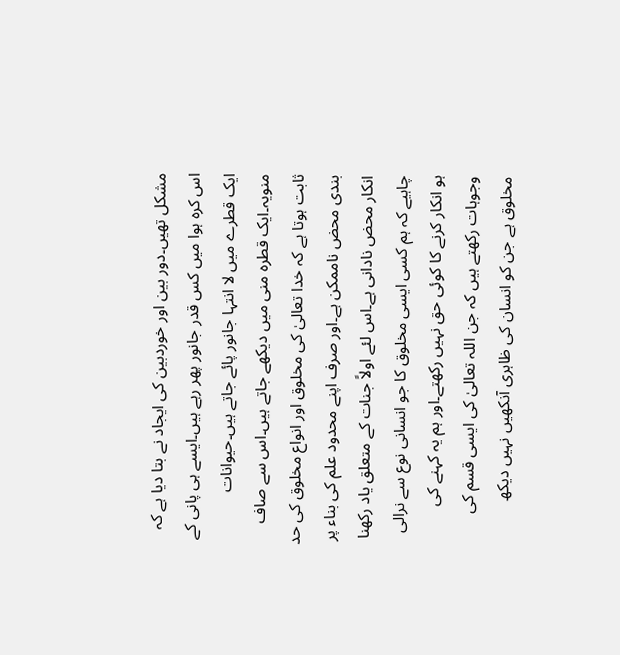مشکل تھیں۔دور بین اور خوردبین کی ایجاد نے بتا دیا ہے کہ اس کرہ ہوا میں کس قدر جانور پھر رہے ہیں۔ایسے ہی پانی کے ایک قطرے میں لا انتہا جانور پائے جاتے ہیں۔حیوانات منویہ۔ایک قطرہ منی میں دیکھے جاتے ہیں۔اس سے صاف ثابت ہوتا ہے کہ خدا تعالیٰ کی مخلوق اور انواع مخلوق کی حد بندی محض ناممکن ہے۔اور صرف اپنے محدود علم کی بناء پر انکار محض نادانی ہے۔اس لئے اولاً جنات کے متعلق یاد رکھنا چاہیے کہ ہم کسی ایسی مخلوق کا جو انسانی نوع سے نرالی ہو انکار کرنے کا کوئی حق نہیں رکھتے۔اور ہم یہ کہنے کی وجوہات رکھتے ہیں کہ جن اللہ تعالیٰ کی ایسی قسم کی مخلوق ہے جن کو انسان کی ظاہری آنکھیں نہیں دیکھ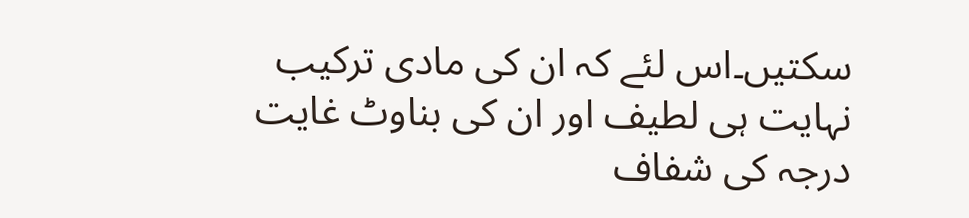سکتیں۔اس لئے کہ ان کی مادی ترکیب نہایت ہی لطیف اور ان کی بناوٹ غایت درجہ کی شفاف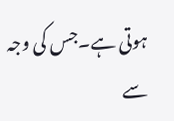ہوتی ہے۔جس کی وجہ سے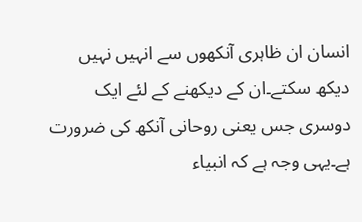انسان ان ظاہری آنکھوں سے انہیں نہیں دیکھ سکتے۔ان کے دیکھنے کے لئے ایک دوسری جس یعنی روحانی آنکھ کی ضرورت ہے۔یہی وجہ ہے کہ انبیاء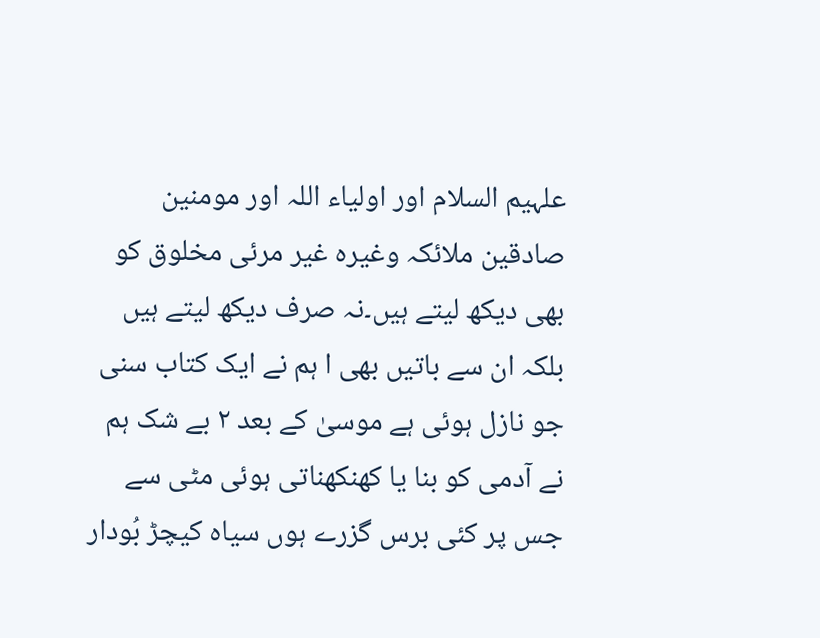علہیم السلام اور اولیاء اللہ اور مومنین صادقین ملائکہ وغیرہ غیر مرئی مخلوق کو بھی دیکھ لیتے ہیں۔نہ صرف دیکھ لیتے ہیں بلکہ ان سے باتیں بھی ا ہم نے ایک کتاب سنی جو نازل ہوئی ہے موسیٰ کے بعد ۲ بے شک ہم نے آدمی کو بنا یا کھنکھناتی ہوئی مٹی سے جس پر کئی برس گزرے ہوں سیاہ کیچڑ بُودار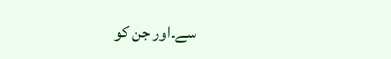سے۔اور جن کو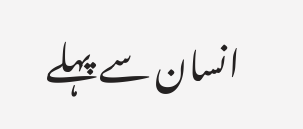انسان سے پہلے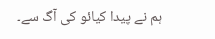ہم نے پیدا کیائو کی آگ سے۔